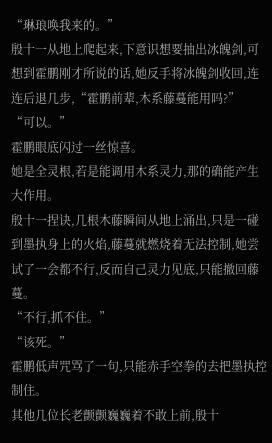“琳琅唤我来的。”
殷十一从地上爬起来,下意识想要抽出冰魄剑,可想到霍鹏刚才所说的话,她反手将冰魄剑收回,连连后退几步,“霍鹏前辈,木系藤蔓能用吗?”
“可以。”
霍鹏眼底闪过一丝惊喜。
她是全灵根,若是能调用木系灵力,那的确能产生大作用。
殷十一捏诀,几根木藤瞬间从地上涌出,只是一碰到墨执身上的火焰,藤蔓就燃烧着无法控制,她尝试了一会都不行,反而自己灵力见底,只能撤回藤蔓。
“不行,抓不住。”
“该死。”
霍鹏低声咒骂了一句,只能赤手空拳的去把墨执控制住。
其他几位长老颤颤巍巍着不敢上前,殷十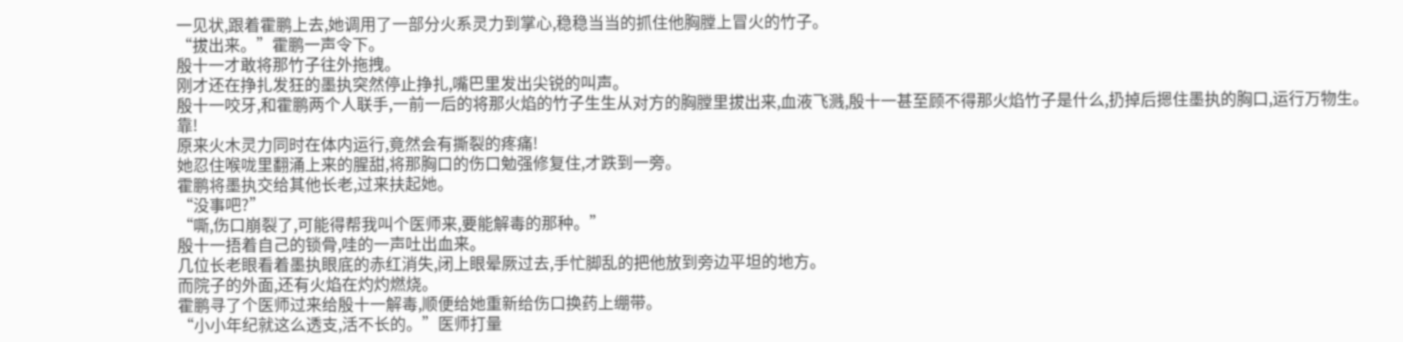一见状,跟着霍鹏上去,她调用了一部分火系灵力到掌心,稳稳当当的抓住他胸膛上冒火的竹子。
“拔出来。”霍鹏一声令下。
殷十一才敢将那竹子往外拖拽。
刚才还在挣扎发狂的墨执突然停止挣扎,嘴巴里发出尖锐的叫声。
殷十一咬牙,和霍鹏两个人联手,一前一后的将那火焰的竹子生生从对方的胸膛里拔出来,血液飞溅,殷十一甚至顾不得那火焰竹子是什么,扔掉后摁住墨执的胸口,运行万物生。
靠!
原来火木灵力同时在体内运行,竟然会有撕裂的疼痛!
她忍住喉咙里翻涌上来的腥甜,将那胸口的伤口勉强修复住,才跌到一旁。
霍鹏将墨执交给其他长老,过来扶起她。
“没事吧?”
“嘶,伤口崩裂了,可能得帮我叫个医师来,要能解毒的那种。”
殷十一捂着自己的锁骨,哇的一声吐出血来。
几位长老眼看着墨执眼底的赤红消失,闭上眼晕厥过去,手忙脚乱的把他放到旁边平坦的地方。
而院子的外面,还有火焰在灼灼燃烧。
霍鹏寻了个医师过来给殷十一解毒,顺便给她重新给伤口换药上绷带。
“小小年纪就这么透支,活不长的。”医师打量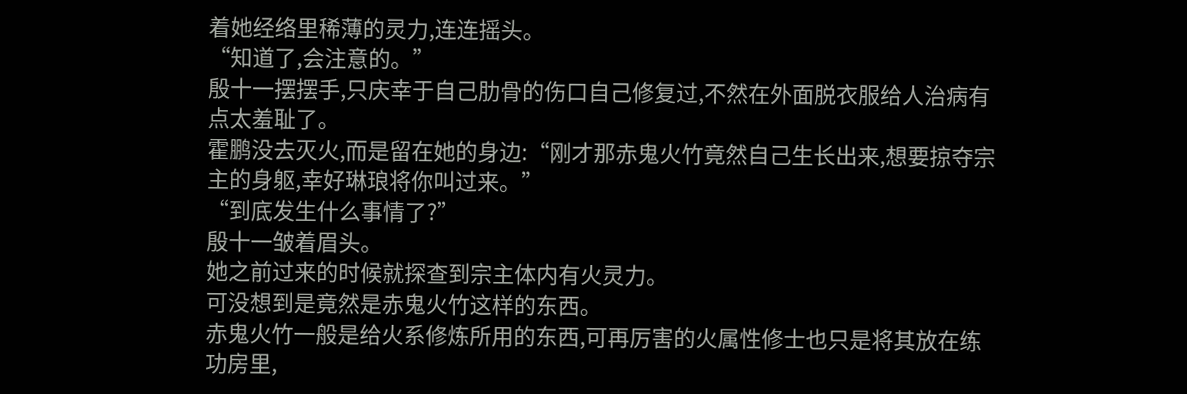着她经络里稀薄的灵力,连连摇头。
“知道了,会注意的。”
殷十一摆摆手,只庆幸于自己肋骨的伤口自己修复过,不然在外面脱衣服给人治病有点太羞耻了。
霍鹏没去灭火,而是留在她的身边:“刚才那赤鬼火竹竟然自己生长出来,想要掠夺宗主的身躯,幸好琳琅将你叫过来。”
“到底发生什么事情了?”
殷十一皱着眉头。
她之前过来的时候就探查到宗主体内有火灵力。
可没想到是竟然是赤鬼火竹这样的东西。
赤鬼火竹一般是给火系修炼所用的东西,可再厉害的火属性修士也只是将其放在练功房里,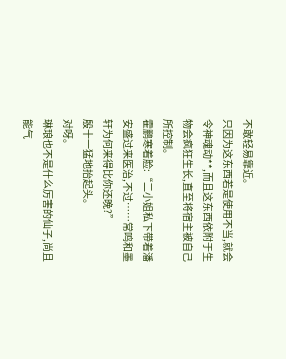不敢轻易靠近。
只因为这东西若是使用不当,就会令神魂动**,而且这东西依附于生物会疯狂生长,直至将宿主被自己所控制。
霍鹏寒着脸:“二小姐私下带着潘安盛过来医治,不过……常鸣和墨轩为何来得比你还晚?”
殷十一猛地抬起头。
对呀。
琳琅也不是什么厉害的仙子,尚且能气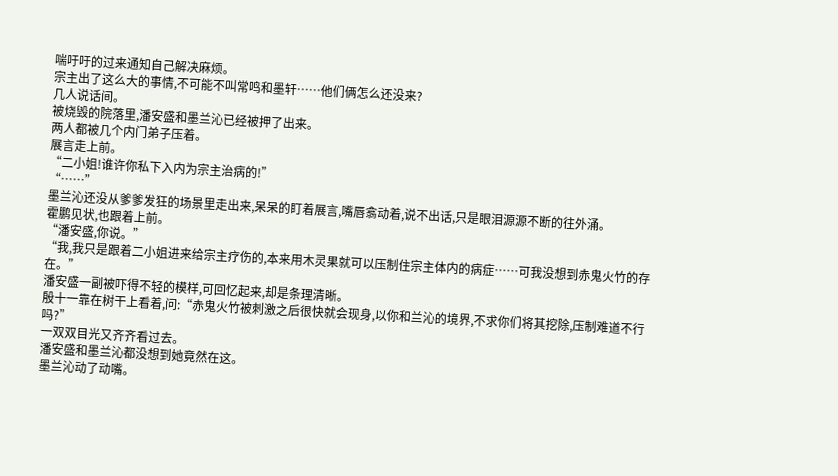喘吁吁的过来通知自己解决麻烦。
宗主出了这么大的事情,不可能不叫常鸣和墨轩……他们俩怎么还没来?
几人说话间。
被烧毁的院落里,潘安盛和墨兰沁已经被押了出来。
两人都被几个内门弟子压着。
展言走上前。
“二小姐!谁许你私下入内为宗主治病的!”
“……”
墨兰沁还没从爹爹发狂的场景里走出来,呆呆的盯着展言,嘴唇翕动着,说不出话,只是眼泪源源不断的往外涌。
霍鹏见状,也跟着上前。
“潘安盛,你说。”
“我,我只是跟着二小姐进来给宗主疗伤的,本来用木灵果就可以压制住宗主体内的病症……可我没想到赤鬼火竹的存在。”
潘安盛一副被吓得不轻的模样,可回忆起来,却是条理清晰。
殷十一靠在树干上看着,问:“赤鬼火竹被刺激之后很快就会现身,以你和兰沁的境界,不求你们将其挖除,压制难道不行吗?”
一双双目光又齐齐看过去。
潘安盛和墨兰沁都没想到她竟然在这。
墨兰沁动了动嘴。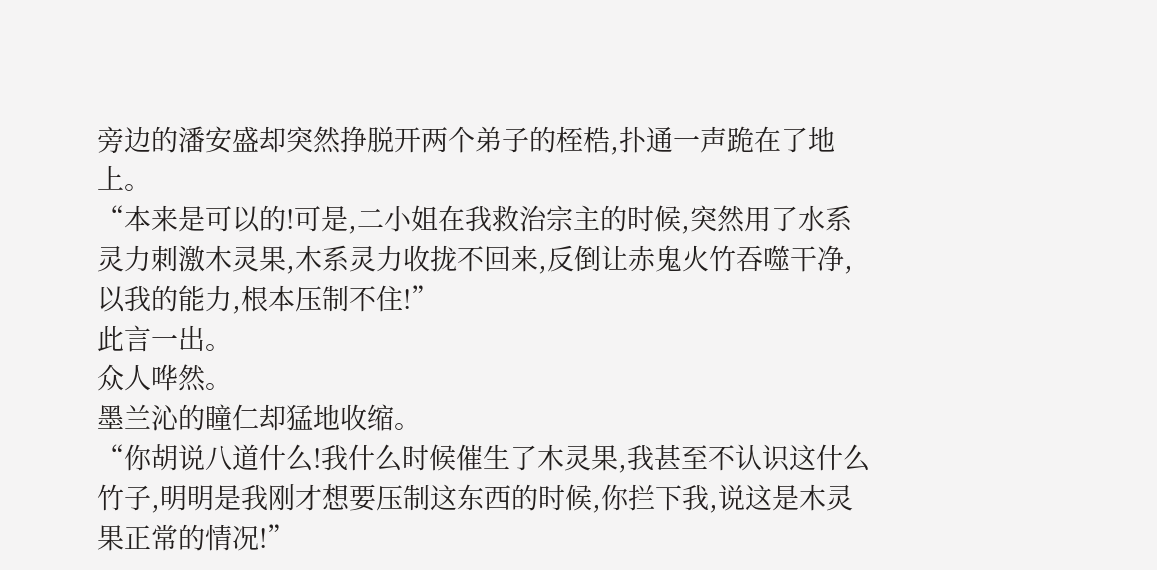旁边的潘安盛却突然挣脱开两个弟子的桎梏,扑通一声跪在了地上。
“本来是可以的!可是,二小姐在我救治宗主的时候,突然用了水系灵力刺激木灵果,木系灵力收拢不回来,反倒让赤鬼火竹吞噬干净,以我的能力,根本压制不住!”
此言一出。
众人哗然。
墨兰沁的瞳仁却猛地收缩。
“你胡说八道什么!我什么时候催生了木灵果,我甚至不认识这什么竹子,明明是我刚才想要压制这东西的时候,你拦下我,说这是木灵果正常的情况!”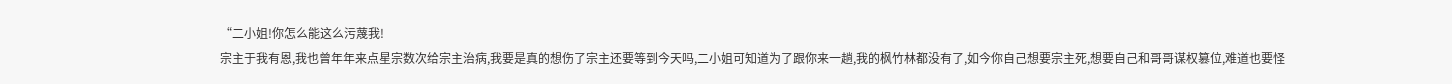“二小姐!你怎么能这么污蔑我!
宗主于我有恩,我也曾年年来点星宗数次给宗主治病,我要是真的想伤了宗主还要等到今天吗,二小姐可知道为了跟你来一趟,我的枫竹林都没有了,如今你自己想要宗主死,想要自己和哥哥谋权篡位,难道也要怪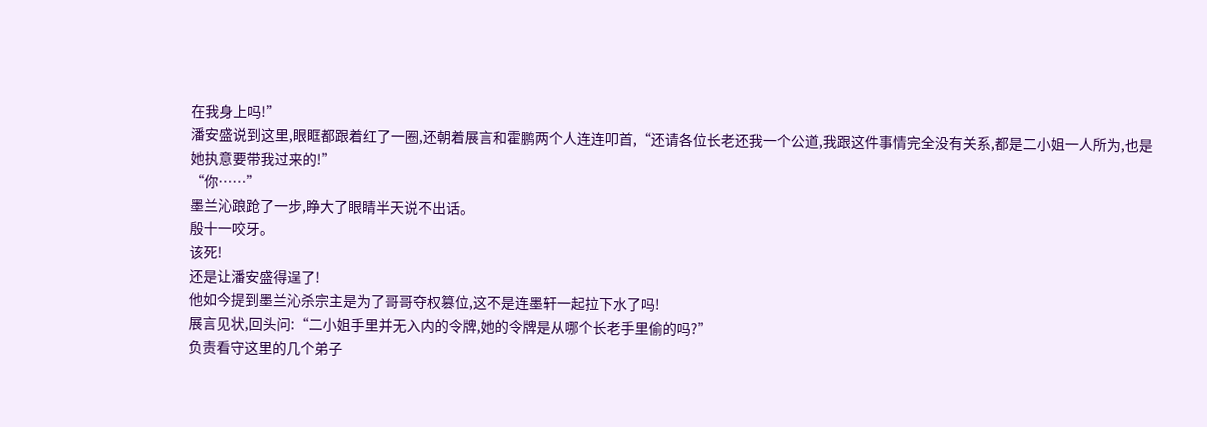在我身上吗!”
潘安盛说到这里,眼眶都跟着红了一圈,还朝着展言和霍鹏两个人连连叩首,“还请各位长老还我一个公道,我跟这件事情完全没有关系,都是二小姐一人所为,也是她执意要带我过来的!”
“你……”
墨兰沁踉跄了一步,睁大了眼睛半天说不出话。
殷十一咬牙。
该死!
还是让潘安盛得逞了!
他如今提到墨兰沁杀宗主是为了哥哥夺权篡位,这不是连墨轩一起拉下水了吗!
展言见状,回头问:“二小姐手里并无入内的令牌,她的令牌是从哪个长老手里偷的吗?”
负责看守这里的几个弟子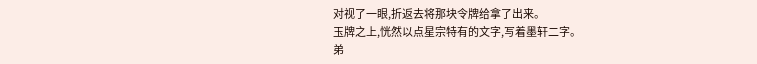对视了一眼,折返去将那块令牌给拿了出来。
玉牌之上,恍然以点星宗特有的文字,写着墨轩二字。
弟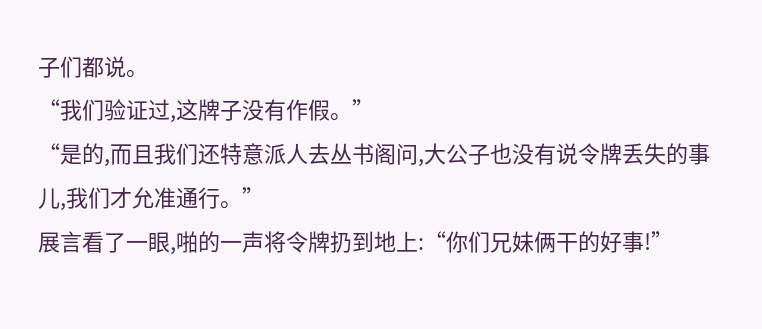子们都说。
“我们验证过,这牌子没有作假。”
“是的,而且我们还特意派人去丛书阁问,大公子也没有说令牌丢失的事儿,我们才允准通行。”
展言看了一眼,啪的一声将令牌扔到地上:“你们兄妹俩干的好事!”